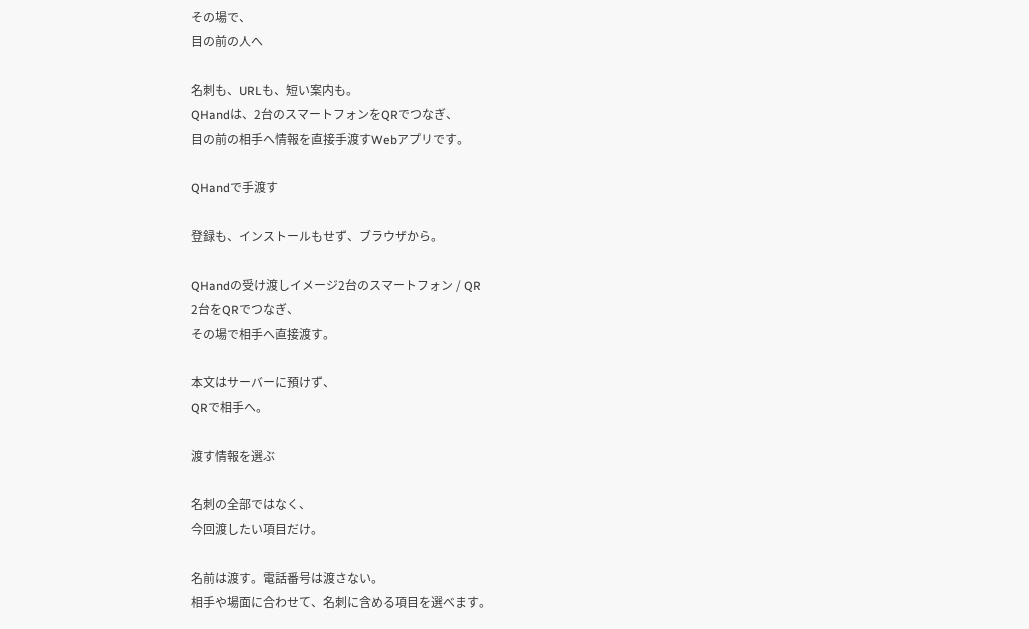その場で、
目の前の人へ

名刺も、URLも、短い案内も。
QHandは、2台のスマートフォンをQRでつなぎ、
目の前の相手へ情報を直接手渡すWebアプリです。

QHandで手渡す

登録も、インストールもせず、ブラウザから。

QHandの受け渡しイメージ2台のスマートフォン / QR
2台をQRでつなぎ、
その場で相手へ直接渡す。

本文はサーバーに預けず、
QRで相手へ。

渡す情報を選ぶ

名刺の全部ではなく、
今回渡したい項目だけ。

名前は渡す。電話番号は渡さない。
相手や場面に合わせて、名刺に含める項目を選べます。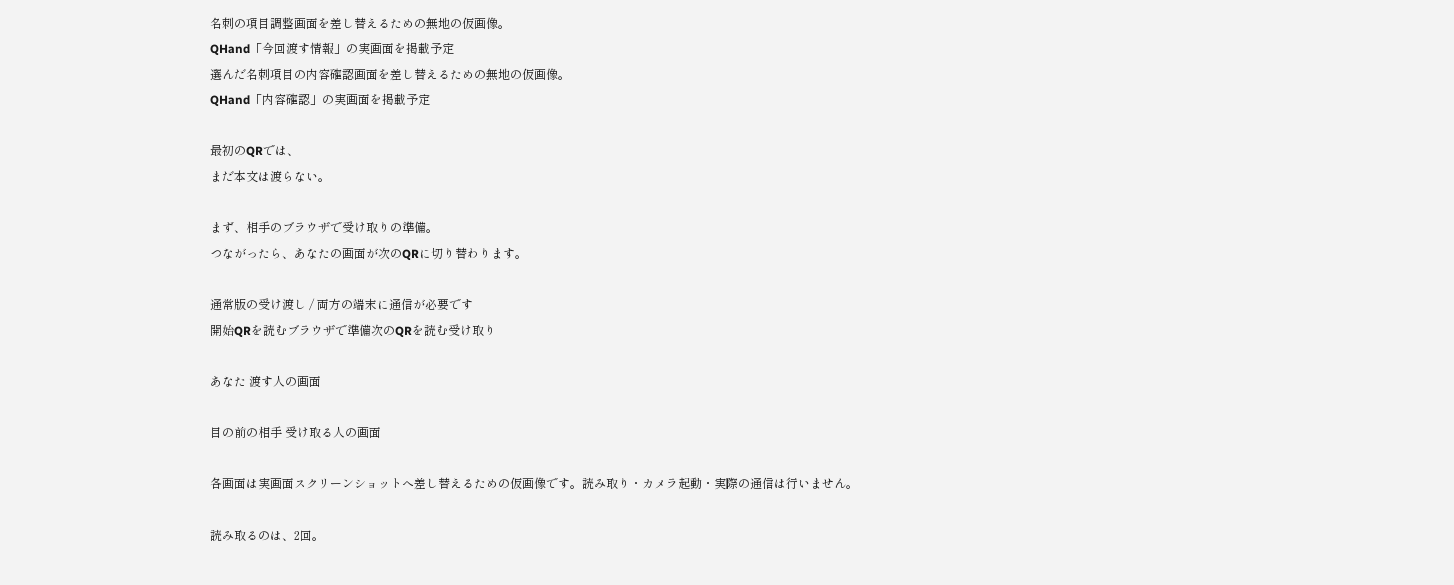名刺の項目調整画面を差し替えるための無地の仮画像。
QHand「今回渡す情報」の実画面を掲載予定
選んだ名刺項目の内容確認画面を差し替えるための無地の仮画像。
QHand「内容確認」の実画面を掲載予定

最初のQRでは、
まだ本文は渡らない。

まず、相手のブラウザで受け取りの準備。
つながったら、あなたの画面が次のQRに切り替わります。

通常版の受け渡し / 両方の端末に通信が必要です
開始QRを読むブラウザで準備次のQRを読む受け取り

あなた 渡す人の画面

目の前の相手 受け取る人の画面

各画面は実画面スクリーンショットへ差し替えるための仮画像です。読み取り・カメラ起動・実際の通信は行いません。

読み取るのは、2回。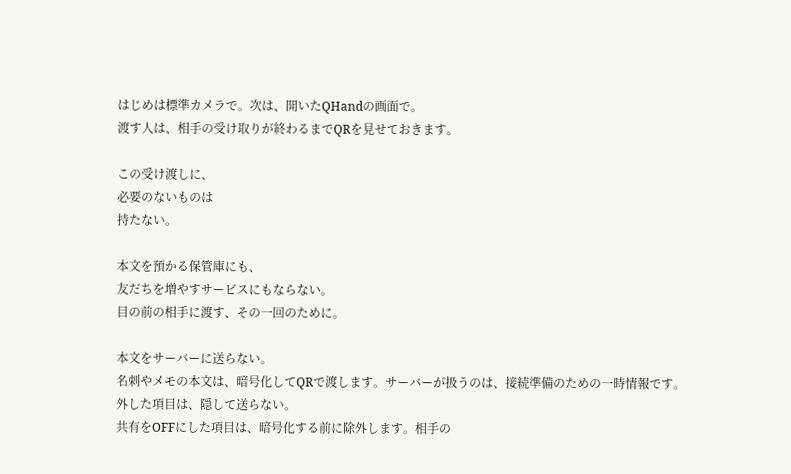はじめは標準カメラで。次は、開いたQHandの画面で。
渡す人は、相手の受け取りが終わるまでQRを見せておきます。

この受け渡しに、
必要のないものは
持たない。

本文を預かる保管庫にも、
友だちを増やすサービスにもならない。
目の前の相手に渡す、その一回のために。

本文をサーバーに送らない。
名刺やメモの本文は、暗号化してQRで渡します。サーバーが扱うのは、接続準備のための一時情報です。
外した項目は、隠して送らない。
共有をOFFにした項目は、暗号化する前に除外します。相手の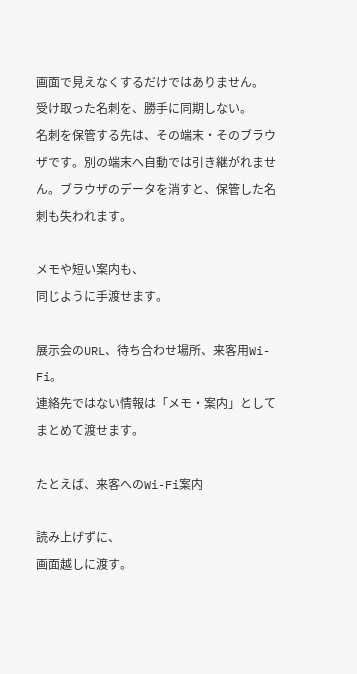画面で見えなくするだけではありません。
受け取った名刺を、勝手に同期しない。
名刺を保管する先は、その端末・そのブラウザです。別の端末へ自動では引き継がれません。ブラウザのデータを消すと、保管した名刺も失われます。

メモや短い案内も、
同じように手渡せます。

展示会のURL、待ち合わせ場所、来客用Wi-Fi。
連絡先ではない情報は「メモ・案内」としてまとめて渡せます。

たとえば、来客へのWi-Fi案内

読み上げずに、
画面越しに渡す。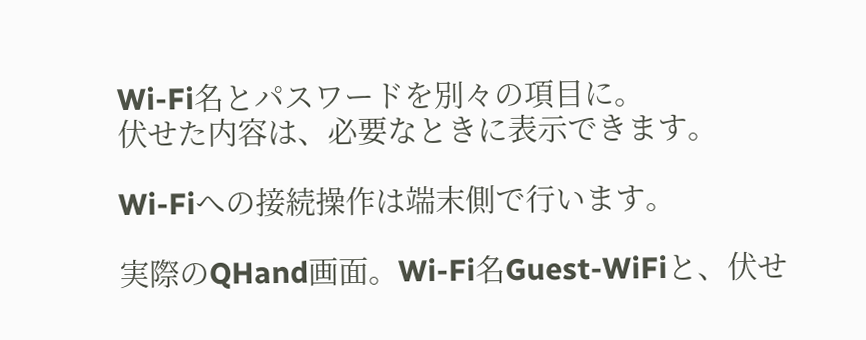Wi-Fi名とパスワードを別々の項目に。
伏せた内容は、必要なときに表示できます。

Wi-Fiへの接続操作は端末側で行います。

実際のQHand画面。Wi-Fi名Guest-WiFiと、伏せ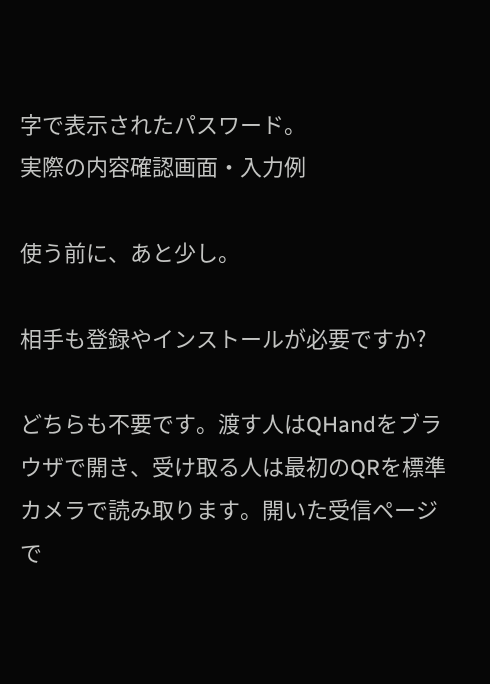字で表示されたパスワード。
実際の内容確認画面・入力例

使う前に、あと少し。

相手も登録やインストールが必要ですか?

どちらも不要です。渡す人はQHandをブラウザで開き、受け取る人は最初のQRを標準カメラで読み取ります。開いた受信ページで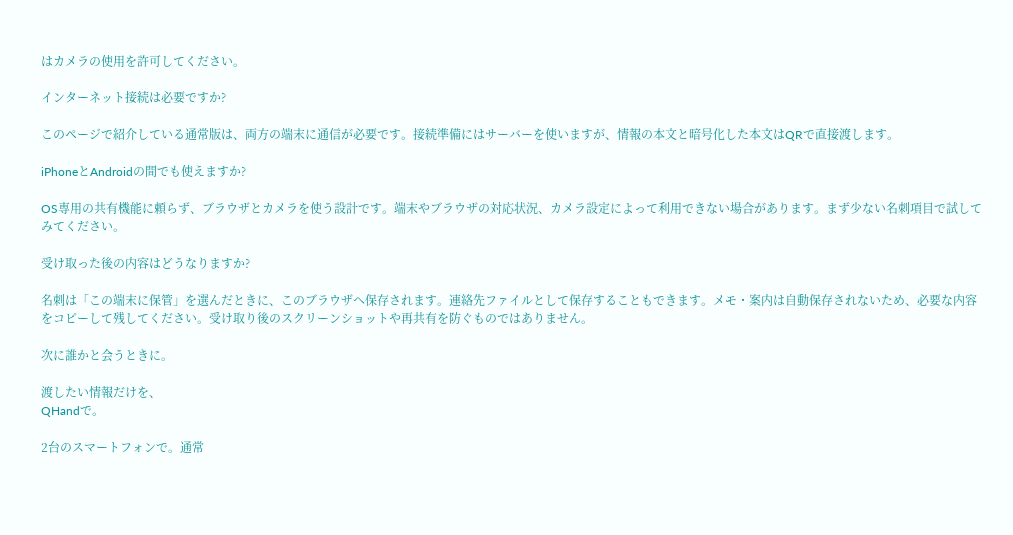はカメラの使用を許可してください。

インターネット接続は必要ですか?

このページで紹介している通常版は、両方の端末に通信が必要です。接続準備にはサーバーを使いますが、情報の本文と暗号化した本文はQRで直接渡します。

iPhoneとAndroidの間でも使えますか?

OS専用の共有機能に頼らず、ブラウザとカメラを使う設計です。端末やブラウザの対応状況、カメラ設定によって利用できない場合があります。まず少ない名刺項目で試してみてください。

受け取った後の内容はどうなりますか?

名刺は「この端末に保管」を選んだときに、このブラウザへ保存されます。連絡先ファイルとして保存することもできます。メモ・案内は自動保存されないため、必要な内容をコピーして残してください。受け取り後のスクリーンショットや再共有を防ぐものではありません。

次に誰かと会うときに。

渡したい情報だけを、
QHandで。

2台のスマートフォンで。通常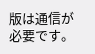版は通信が必要です。